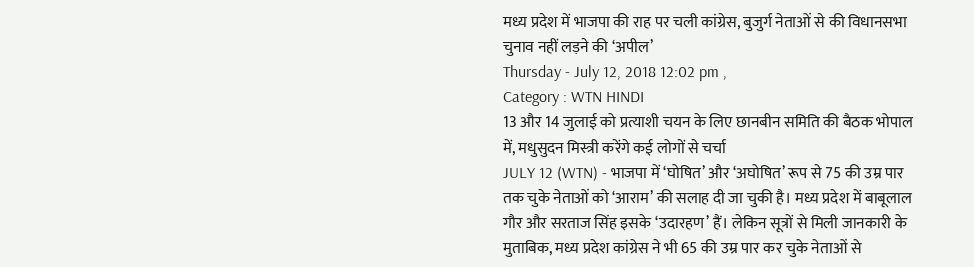मध्य प्रदेश में भाजपा की राह पर चली कांग्रेस, बुजुर्ग नेताओं से की विधानसभा चुनाव नहीं लड़ने की ‘अपील’
Thursday - July 12, 2018 12:02 pm ,
Category : WTN HINDI
13 और 14 जुलाई को प्रत्याशी चयन के लिए छानबीन समिति की बैठक भोपाल में, मधुसुदन मिस्त्री करेंगे कई लोगों से चर्चा
JULY 12 (WTN) - भाजपा में ‘घोषित’ और ‘अघोषित’ रूप से 75 की उम्र पार तक चुके नेताओं को ‘आराम’ की सलाह दी जा चुकी है। मध्य प्रदेश में बाबूलाल गौर और सरताज सिंह इसके ‘उदारहण’ हैं। लेकिन सूत्रों से मिली जानकारी के मुताबिक, मध्य प्रदेश कांग्रेस ने भी 65 की उम्र पार कर चुके नेताओं से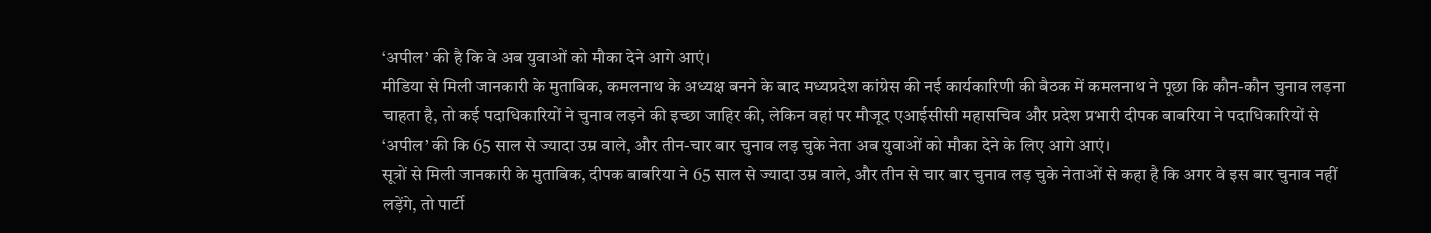‘अपील’ की है कि वे अब युवाओं को मौका देने आगे आएं।
मीडिया से मिली जानकारी के मुताबिक, कमलनाथ के अध्यक्ष बनने के बाद मध्यप्रदेश कांग्रेस की नई कार्यकारिणी की बैठक में कमलनाथ ने पूछा कि कौन-कौन चुनाव लड़ना चाहता है, तो कई पदाधिकारियों ने चुनाव लड़ने की इच्छा जाहिर की, लेकिन वहां पर मौजूद एआईसीसी महासचिव और प्रदेश प्रभारी दीपक बाबरिया ने पदाधिकारियों से ‘अपील’ की कि 65 साल से ज्यादा उम्र वाले, और तीन-चार बार चुनाव लड़ चुके नेता अब युवाओं को मौका देने के लिए आगे आएं।
सूत्रों से मिली जानकारी के मुताबिक, दीपक बाबरिया ने 65 साल से ज्यादा उम्र वाले, और तीन से चार बार चुनाव लड़ चुके नेताओं से कहा है कि अगर वे इस बार चुनाव नहीं लड़ेंगे, तो पार्टी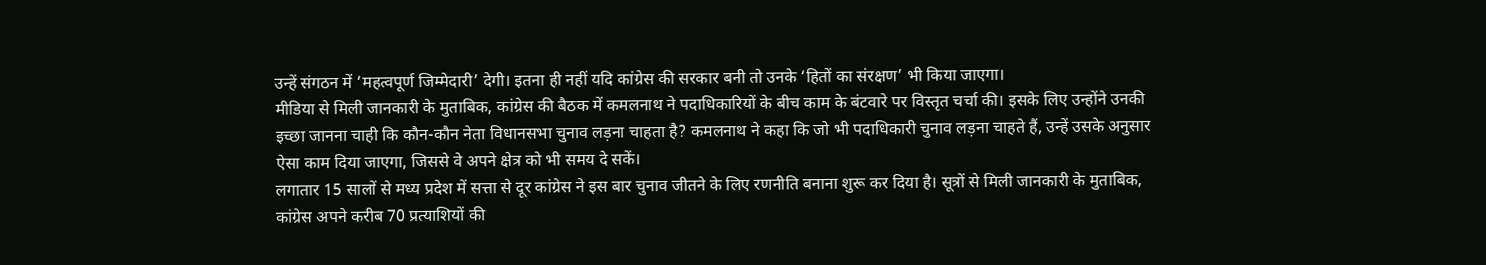उन्हें संगठन में ‘महत्वपूर्ण जिम्मेदारी’ देगी। इतना ही नहीं यदि कांग्रेस की सरकार बनी तो उनके ‘हितों का संरक्षण’ भी किया जाएगा।
मीडिया से मिली जानकारी के मुताबिक, कांग्रेस की बैठक में कमलनाथ ने पदाधिकारियों के बीच काम के बंटवारे पर विस्तृत चर्चा की। इसके लिए उन्होंने उनकी इच्छा जानना चाही कि कौन-कौन नेता विधानसभा चुनाव लड़ना चाहता है? कमलनाथ ने कहा कि जो भी पदाधिकारी चुनाव लड़ना चाहते हैं, उन्हें उसके अनुसार ऐसा काम दिया जाएगा, जिससे वे अपने क्षेत्र को भी समय दे सकें।
लगातार 15 सालों से मध्य प्रदेश में सत्ता से दूर कांग्रेस ने इस बार चुनाव जीतने के लिए रणनीति बनाना शुरू कर दिया है। सूत्रों से मिली जानकारी के मुताबिक, कांग्रेस अपने करीब 70 प्रत्याशियों की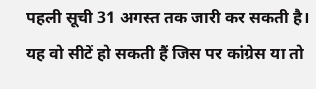पहली सूची 31 अगस्त तक जारी कर सकती है। यह वो सीटें हो सकती हैं जिस पर कांग्रेस या तो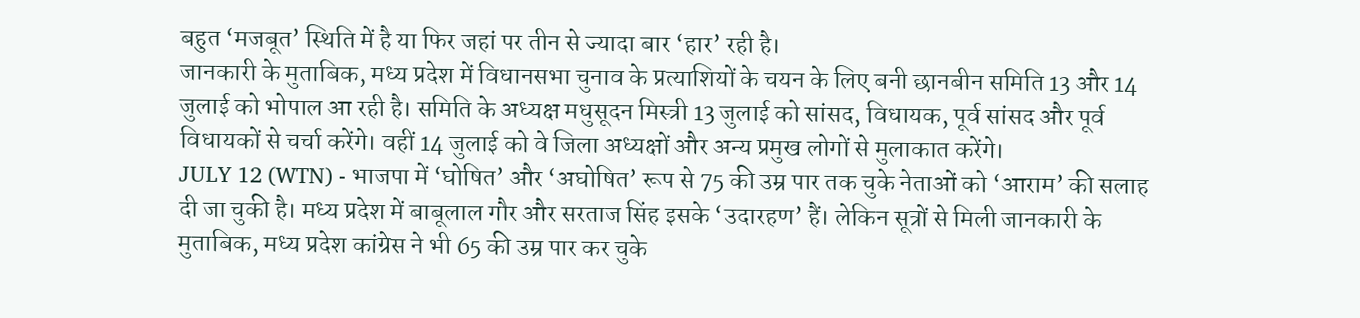बहुत ‘मजबूत’ स्थिति में है या फिर जहां पर तीन से ज्यादा बार ‘हार’ रही है।
जानकारी के मुताबिक, मध्य प्रदेश में विधानसभा चुनाव के प्रत्याशियों के चयन के लिए बनी छानबीन समिति 13 और 14 जुलाई को भोपाल आ रही है। समिति के अध्यक्ष मधुसूदन मिस्त्री 13 जुलाई को सांसद, विधायक, पूर्व सांसद और पूर्व विधायकों से चर्चा करेंगे। वहीं 14 जुलाई को वे जिला अध्यक्षों और अन्य प्रमुख लोगों से मुलाकात करेंगे।
JULY 12 (WTN) - भाजपा में ‘घोषित’ और ‘अघोषित’ रूप से 75 की उम्र पार तक चुके नेताओं को ‘आराम’ की सलाह दी जा चुकी है। मध्य प्रदेश में बाबूलाल गौर और सरताज सिंह इसके ‘उदारहण’ हैं। लेकिन सूत्रों से मिली जानकारी के मुताबिक, मध्य प्रदेश कांग्रेस ने भी 65 की उम्र पार कर चुके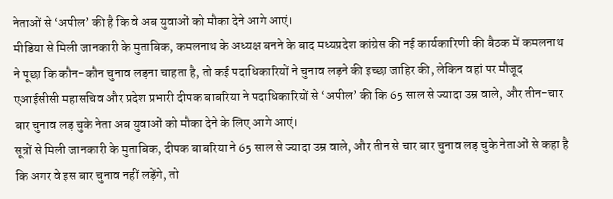नेताओं से ‘अपील’ की है कि वे अब युवाओं को मौका देने आगे आएं।
मीडिया से मिली जानकारी के मुताबिक, कमलनाथ के अध्यक्ष बनने के बाद मध्यप्रदेश कांग्रेस की नई कार्यकारिणी की बैठक में कमलनाथ ने पूछा कि कौन-कौन चुनाव लड़ना चाहता है, तो कई पदाधिकारियों ने चुनाव लड़ने की इच्छा जाहिर की, लेकिन वहां पर मौजूद एआईसीसी महासचिव और प्रदेश प्रभारी दीपक बाबरिया ने पदाधिकारियों से ‘अपील’ की कि 65 साल से ज्यादा उम्र वाले, और तीन-चार बार चुनाव लड़ चुके नेता अब युवाओं को मौका देने के लिए आगे आएं।
सूत्रों से मिली जानकारी के मुताबिक, दीपक बाबरिया ने 65 साल से ज्यादा उम्र वाले, और तीन से चार बार चुनाव लड़ चुके नेताओं से कहा है कि अगर वे इस बार चुनाव नहीं लड़ेंगे, तो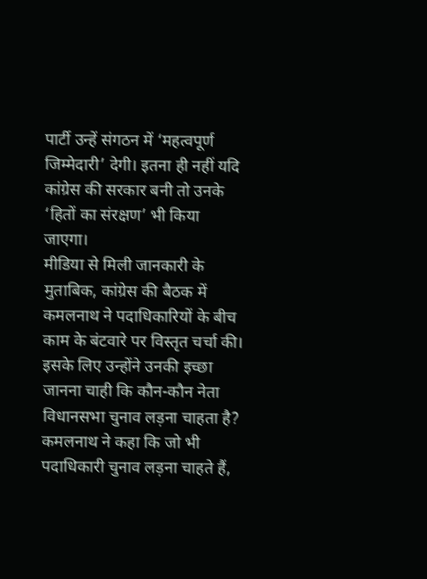पार्टी उन्हें संगठन में ‘महत्वपूर्ण जिम्मेदारी’ देगी। इतना ही नहीं यदि कांग्रेस की सरकार बनी तो उनके ‘हितों का संरक्षण’ भी किया जाएगा।
मीडिया से मिली जानकारी के मुताबिक, कांग्रेस की बैठक में कमलनाथ ने पदाधिकारियों के बीच काम के बंटवारे पर विस्तृत चर्चा की। इसके लिए उन्होंने उनकी इच्छा जानना चाही कि कौन-कौन नेता विधानसभा चुनाव लड़ना चाहता है? कमलनाथ ने कहा कि जो भी पदाधिकारी चुनाव लड़ना चाहते हैं,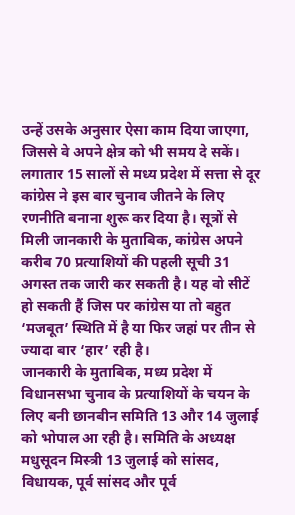उन्हें उसके अनुसार ऐसा काम दिया जाएगा, जिससे वे अपने क्षेत्र को भी समय दे सकें।
लगातार 15 सालों से मध्य प्रदेश में सत्ता से दूर कांग्रेस ने इस बार चुनाव जीतने के लिए रणनीति बनाना शुरू कर दिया है। सूत्रों से मिली जानकारी के मुताबिक, कांग्रेस अपने करीब 70 प्रत्याशियों की पहली सूची 31 अगस्त तक जारी कर सकती है। यह वो सीटें हो सकती हैं जिस पर कांग्रेस या तो बहुत ‘मजबूत’ स्थिति में है या फिर जहां पर तीन से ज्यादा बार ‘हार’ रही है।
जानकारी के मुताबिक, मध्य प्रदेश में विधानसभा चुनाव के प्रत्याशियों के चयन के लिए बनी छानबीन समिति 13 और 14 जुलाई को भोपाल आ रही है। समिति के अध्यक्ष मधुसूदन मिस्त्री 13 जुलाई को सांसद, विधायक, पूर्व सांसद और पूर्व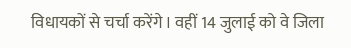विधायकों से चर्चा करेंगे। वहीं 14 जुलाई को वे जिला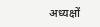अध्यक्षों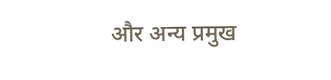और अन्य प्रमुख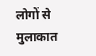लोगों से मुलाकात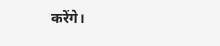करेंगे।